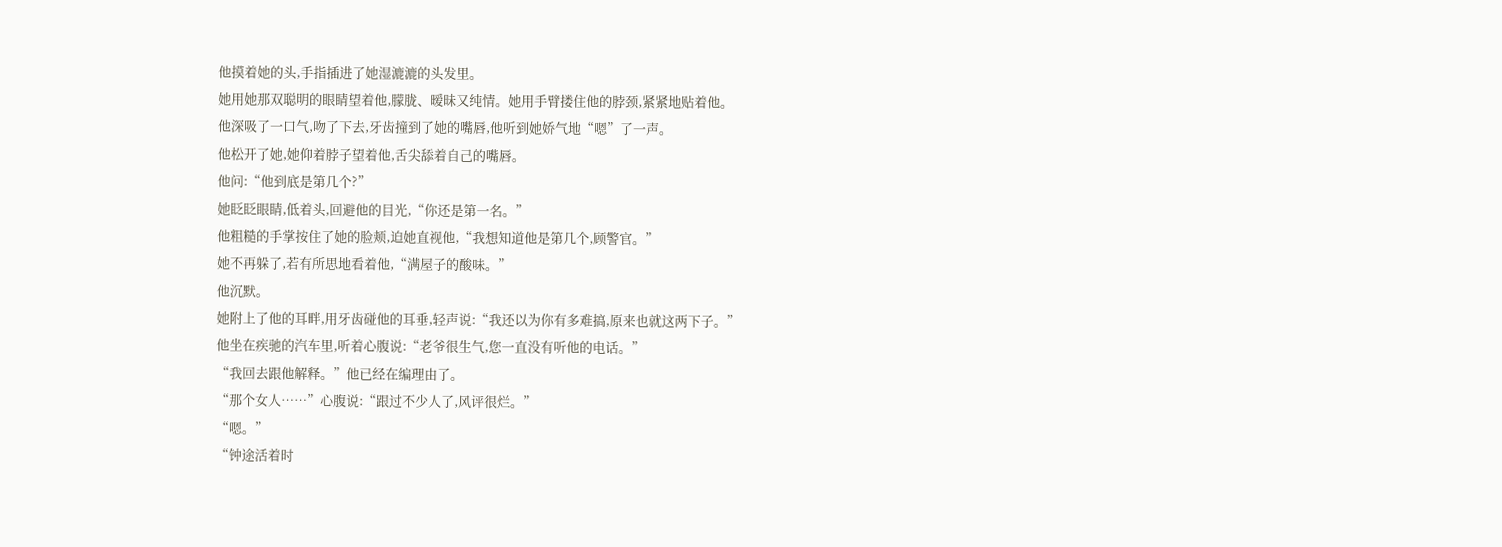他摸着她的头,手指插进了她湿漉漉的头发里。
她用她那双聪明的眼睛望着他,朦胧、暧昧又纯情。她用手臂搂住他的脖颈,紧紧地贴着他。
他深吸了一口气,吻了下去,牙齿撞到了她的嘴唇,他听到她娇气地“嗯”了一声。
他松开了她,她仰着脖子望着他,舌尖舔着自己的嘴唇。
他问:“他到底是第几个?”
她眨眨眼睛,低着头,回避他的目光,“你还是第一名。”
他粗糙的手掌按住了她的脸颊,迫她直视他,“我想知道他是第几个,顾警官。”
她不再躲了,若有所思地看着他,“满屋子的酸味。”
他沉默。
她附上了他的耳畔,用牙齿碰他的耳垂,轻声说:“我还以为你有多难搞,原来也就这两下子。”
他坐在疾驰的汽车里,听着心腹说:“老爷很生气,您一直没有听他的电话。”
“我回去跟他解释。”他已经在编理由了。
“那个女人……”心腹说:“跟过不少人了,风评很烂。”
“嗯。”
“钟途活着时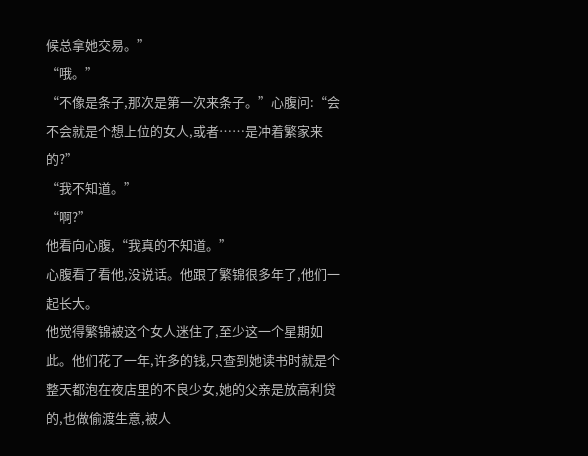候总拿她交易。”
“哦。”
“不像是条子,那次是第一次来条子。”心腹问:“会不会就是个想上位的女人,或者……是冲着繁家来的?”
“我不知道。”
“啊?”
他看向心腹,“我真的不知道。”
心腹看了看他,没说话。他跟了繁锦很多年了,他们一起长大。
他觉得繁锦被这个女人迷住了,至少这一个星期如此。他们花了一年,许多的钱,只查到她读书时就是个整天都泡在夜店里的不良少女,她的父亲是放高利贷的,也做偷渡生意,被人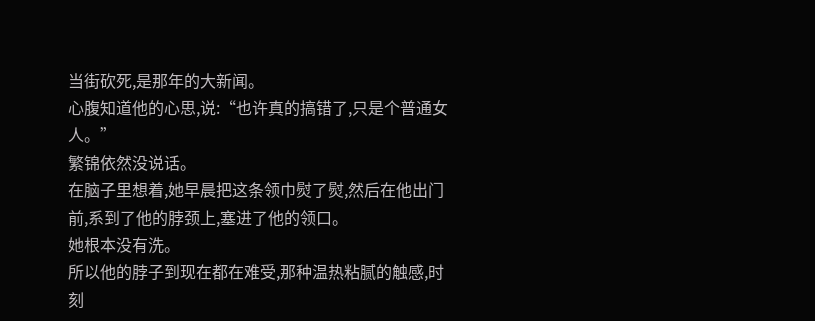当街砍死,是那年的大新闻。
心腹知道他的心思,说:“也许真的搞错了,只是个普通女人。”
繁锦依然没说话。
在脑子里想着,她早晨把这条领巾熨了熨,然后在他出门前,系到了他的脖颈上,塞进了他的领口。
她根本没有洗。
所以他的脖子到现在都在难受,那种温热粘腻的触感,时刻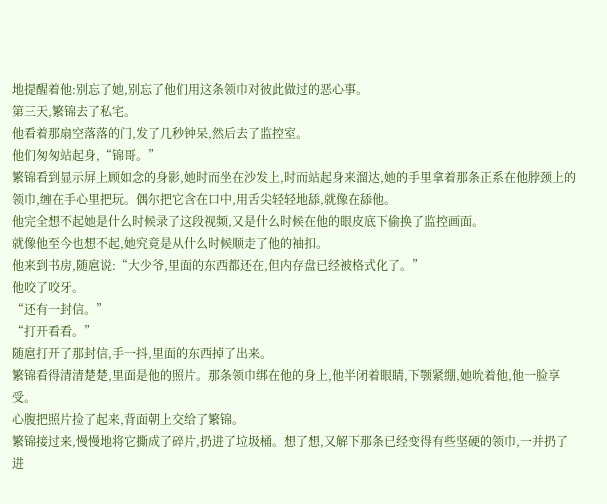地提醒着他:别忘了她,别忘了他们用这条领巾对彼此做过的恶心事。
第三天,繁锦去了私宅。
他看着那扇空落落的门,发了几秒钟呆,然后去了监控室。
他们匆匆站起身,“锦哥。”
繁锦看到显示屏上顾如念的身影,她时而坐在沙发上,时而站起身来溜达,她的手里拿着那条正系在他脖颈上的领巾,缠在手心里把玩。偶尔把它含在口中,用舌尖轻轻地舔,就像在舔他。
他完全想不起她是什么时候录了这段视频,又是什么时候在他的眼皮底下偷换了监控画面。
就像他至今也想不起,她究竟是从什么时候顺走了他的袖扣。
他来到书房,随扈说:“大少爷,里面的东西都还在,但内存盘已经被格式化了。”
他咬了咬牙。
“还有一封信。”
“打开看看。”
随扈打开了那封信,手一抖,里面的东西掉了出来。
繁锦看得清清楚楚,里面是他的照片。那条领巾绑在他的身上,他半闭着眼睛,下颚紧绷,她吮着他,他一脸享受。
心腹把照片捡了起来,背面朝上交给了繁锦。
繁锦接过来,慢慢地将它撕成了碎片,扔进了垃圾桶。想了想,又解下那条已经变得有些坚硬的领巾,一并扔了进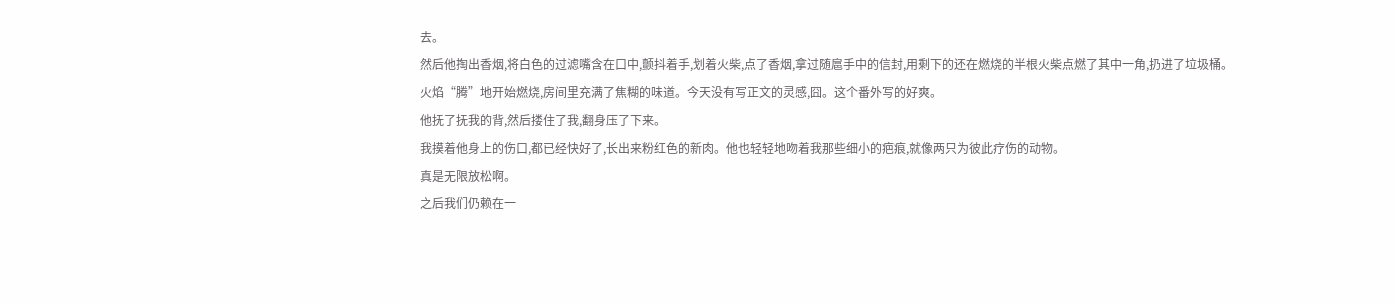去。
然后他掏出香烟,将白色的过滤嘴含在口中,颤抖着手,划着火柴,点了香烟,拿过随扈手中的信封,用剩下的还在燃烧的半根火柴点燃了其中一角,扔进了垃圾桶。
火焰“腾”地开始燃烧,房间里充满了焦糊的味道。今天没有写正文的灵感,囧。这个番外写的好爽。
他抚了抚我的背,然后搂住了我,翻身压了下来。
我摸着他身上的伤口,都已经快好了,长出来粉红色的新肉。他也轻轻地吻着我那些细小的疤痕,就像两只为彼此疗伤的动物。
真是无限放松啊。
之后我们仍赖在一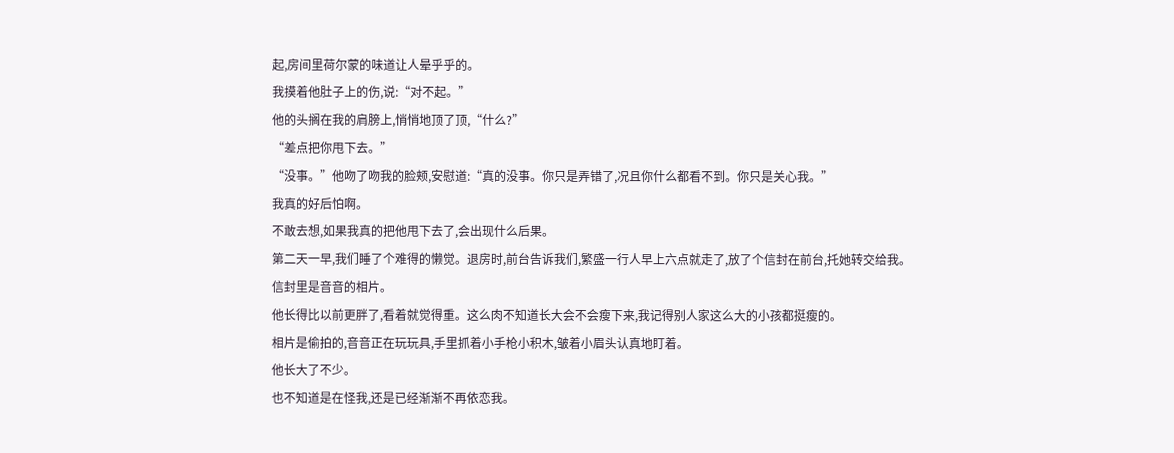起,房间里荷尔蒙的味道让人晕乎乎的。
我摸着他肚子上的伤,说:“对不起。”
他的头搁在我的肩膀上,悄悄地顶了顶,“什么?”
“差点把你甩下去。”
“没事。”他吻了吻我的脸颊,安慰道:“真的没事。你只是弄错了,况且你什么都看不到。你只是关心我。”
我真的好后怕啊。
不敢去想,如果我真的把他甩下去了,会出现什么后果。
第二天一早,我们睡了个难得的懒觉。退房时,前台告诉我们,繁盛一行人早上六点就走了,放了个信封在前台,托她转交给我。
信封里是音音的相片。
他长得比以前更胖了,看着就觉得重。这么肉不知道长大会不会瘦下来,我记得别人家这么大的小孩都挺瘦的。
相片是偷拍的,音音正在玩玩具,手里抓着小手枪小积木,皱着小眉头认真地盯着。
他长大了不少。
也不知道是在怪我,还是已经渐渐不再依恋我。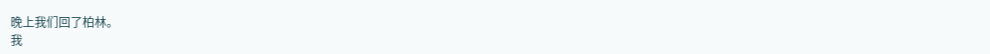晚上我们回了柏林。
我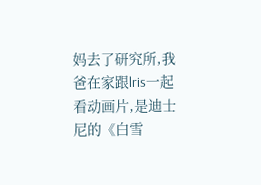妈去了研究所,我爸在家跟lris一起看动画片,是迪士尼的《白雪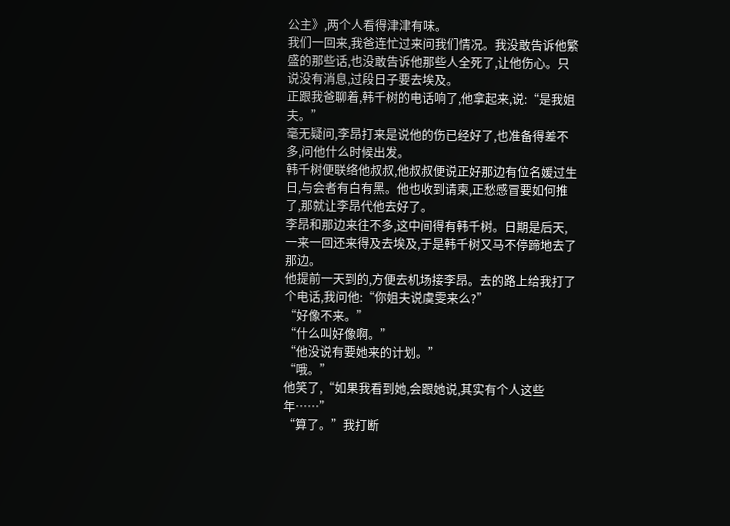公主》,两个人看得津津有味。
我们一回来,我爸连忙过来问我们情况。我没敢告诉他繁盛的那些话,也没敢告诉他那些人全死了,让他伤心。只说没有消息,过段日子要去埃及。
正跟我爸聊着,韩千树的电话响了,他拿起来,说:“是我姐夫。”
毫无疑问,李昂打来是说他的伤已经好了,也准备得差不多,问他什么时候出发。
韩千树便联络他叔叔,他叔叔便说正好那边有位名媛过生日,与会者有白有黑。他也收到请柬,正愁感冒要如何推了,那就让李昂代他去好了。
李昂和那边来往不多,这中间得有韩千树。日期是后天,一来一回还来得及去埃及,于是韩千树又马不停蹄地去了那边。
他提前一天到的,方便去机场接李昂。去的路上给我打了个电话,我问他:“你姐夫说虞雯来么?”
“好像不来。”
“什么叫好像啊。”
“他没说有要她来的计划。”
“哦。”
他笑了,“如果我看到她,会跟她说,其实有个人这些年……”
“算了。”我打断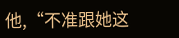他,“不准跟她这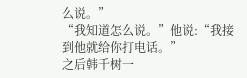么说。”
“我知道怎么说。”他说:“我接到他就给你打电话。”
之后韩千树一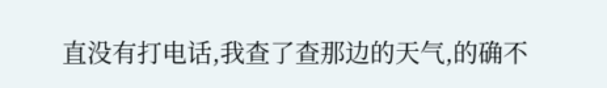直没有打电话,我查了查那边的天气,的确不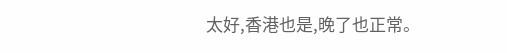太好,香港也是,晚了也正常。